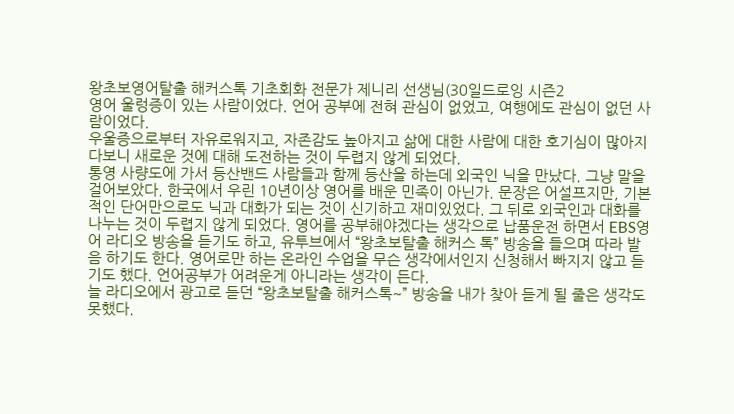왕초보영어탈출 해커스톡 기초회화 전문가 제니리 선생님(30일드로잉 시즌2
영어 울렁증이 있는 사람이었다. 언어 공부에 전혀 관심이 없었고, 여행에도 관심이 없던 사람이었다.
우울증으로부터 자유로워지고, 자존감도 높아지고 삶에 대한 사람에 대한 호기심이 많아지다보니 새로운 것에 대해 도전하는 것이 두렵지 않게 되었다.
통영 사량도에 가서 등산밴드 사람들과 함께 등산을 하는데 외국인 닉을 만났다. 그냥 말을 걸어보았다. 한국에서 우린 10년이상 영어를 배운 민족이 아닌가. 문장은 어설프지만, 기본적인 단어만으로도 닉과 대화가 되는 것이 신기하고 재미있었다. 그 뒤로 외국인과 대화를 나누는 것이 두렵지 않게 되었다. 영어를 공부해야겠다는 생각으로 납품운전 하면서 EBS영어 라디오 방송을 듣기도 하고, 유투브에서 “왕초보탈출 해커스 톡” 방송을 들으며 따라 발음 하기도 한다. 영어로만 하는 온라인 수업을 무슨 생각에서인지 신청해서 빠지지 않고 듣기도 했다. 언어공부가 어려운게 아니라는 생각이 든다.
늘 라디오에서 광고로 듣던 “왕초보탈출 해커스톡~” 방송을 내가 찾아 듣게 될 줄은 생각도 못했다.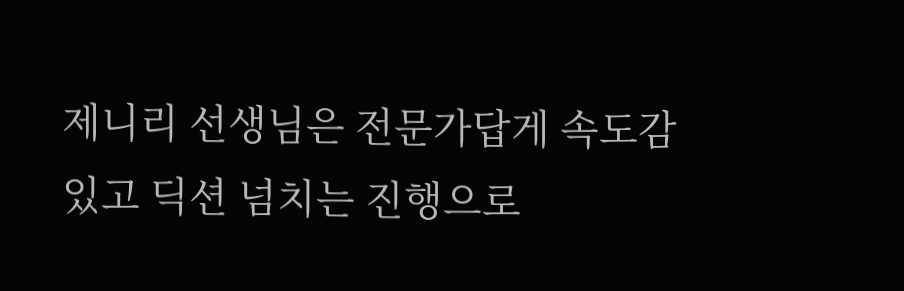제니리 선생님은 전문가답게 속도감있고 딕션 넘치는 진행으로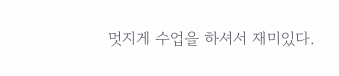멋지게 수업을 하셔서 재미있다.